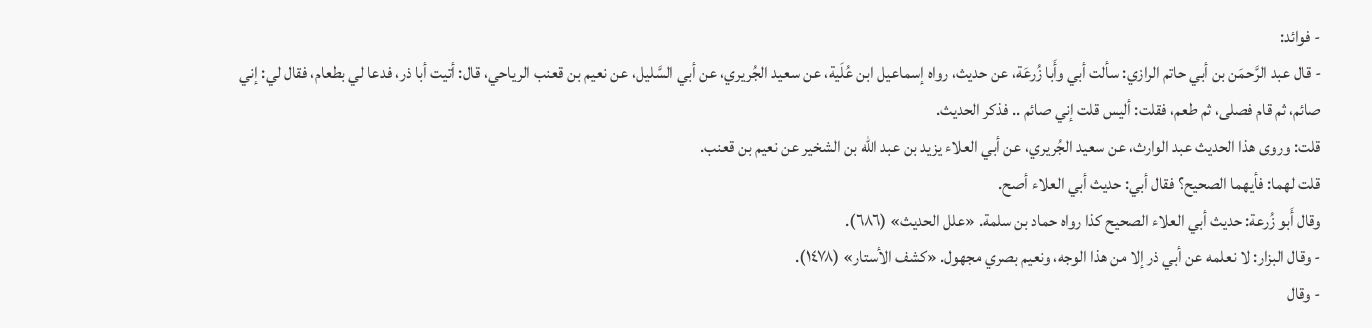- فوائد:
- قال عبد الرَّحمَن بن أبي حاتم الرازي: سألت أبي وأَبا زُرعَة، عن حديث، رواه إسماعيل ابن عُلَية، عن سعيد الجُريري، عن أبي السَّليل، عن نعيم بن قعنب الرياحي، قال: أتيت أبا ذر، فدعا لي بطعام، فقال لي: إني صائم، ثم قام فصلى، ثم طعم، فقلت: أليس قلت إني صائم .. فذكر الحديث.
قلت: وروى هذا الحديث عبد الوارث، عن سعيد الجُريري، عن أبي العلاء يزيد بن عبد الله بن الشخير عن نعيم بن قعنب.
قلت لهما: فأيهما الصحيح؟ فقال أبي: حديث أبي العلاء أصح.
وقال أَبو زُرعة: حديث أبي العلاء الصحيح كذا رواه حماد بن سلمة. «علل الحديث» (٦٨٦).
- وقال البزار: لا نعلمه عن أبي ذر إلا من هذا الوجه، ونعيم بصري مجهول. «كشف الأستار» (١٤٧٨).
- وقال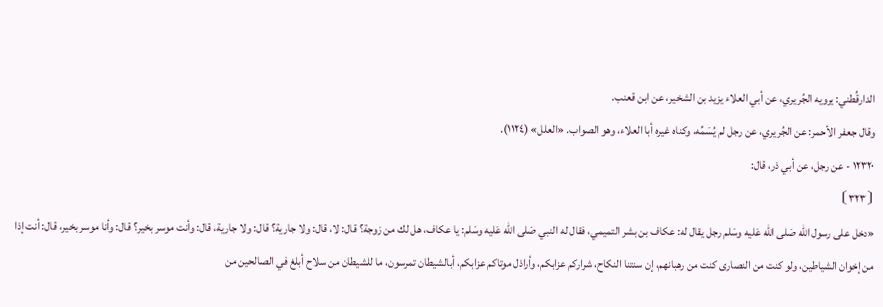الدارقُطني: يرويه الجُريري، عن أبي العلاء يزيد بن الشخير، عن ابن قعنب.
وقال جعفر الأحمر: عن الجُريري، عن رجل لم يُسَمِّه، وكناه غيره أبا العلاء، وهو الصواب. «العلل» (١١٢٤).
١٢٣٢٠ - عن رجل، عن أبي ذر، قال:
⦗٣٢٣⦘
«دخل على رسول الله صَلى الله عَليه وسَلم رجل يقال له: عكاف بن بشر التميمي، فقال له النبي صَلى الله عَليه وسَلم: يا عكاف، هل لك من زوجة؟ قال: لا، قال: ولا جارية؟ قال: ولا جارية، قال: وأنت موسر بخير؟ قال: وأنا موسر بخير، قال: أنت إذا من إخوان الشياطين، ولو كنت من النصارى كنت من رهبانهم، إن سنتنا النكاح، شراركم عزابكم، وأراذل موتاكم عزابكم، أبالشيطان تمرسون، ما للشيطان من سلاح أبلغ في الصالحين من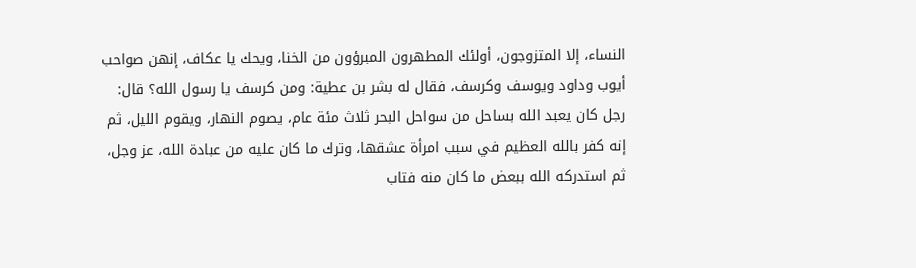النساء، إلا المتزوجون، أولئك المطهرون المبرؤون من الخنا، ويحك يا عكاف، إنهن صواحب أيوب وداود ويوسف وكرسف، فقال له بشر بن عطية: ومن كرسف يا رسول الله؟ قال: رجل كان يعبد الله بساحل من سواحل البحر ثلاث مئة عام، يصوم النهار، ويقوم الليل، ثم إنه كفر بالله العظيم في سبب امرأة عشقها، وترك ما كان عليه من عبادة الله، عز وجل، ثم استدركه الله ببعض ما كان منه فتاب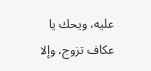عليه، ويحك يا عكاف تزوج، وإلا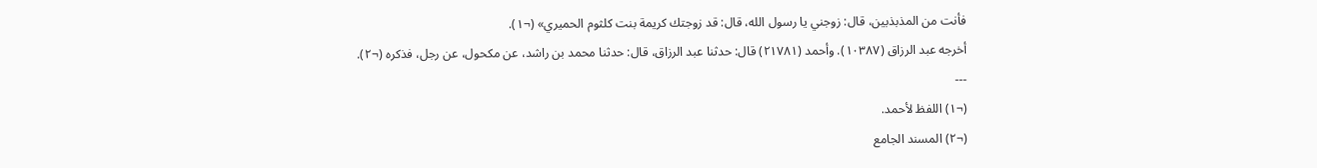فأنت من المذبذبين، قال: زوجني يا رسول الله، قال: قد زوجتك كريمة بنت كلثوم الحميري» (¬١).
أخرجه عبد الرزاق (١٠٣٨٧). وأحمد (٢١٧٨١) قال: حدثنا عبد الرزاق، قال: حدثنا محمد بن راشد، عن مكحول، عن رجل، فذكره (¬٢).
---
(¬١) اللفظ لأحمد.
(¬٢) المسند الجامع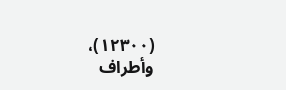(١٢٣٠٠)، وأطراف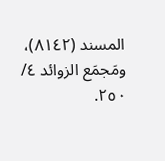المسند (٨١٤٢)، ومَجمَع الزوائد ٤/ ٢٥٠.